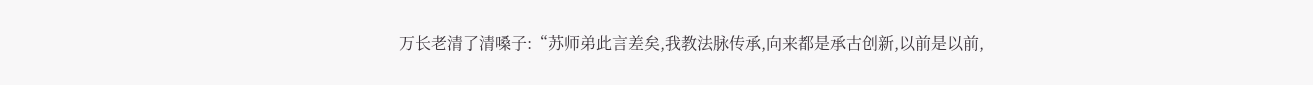万长老清了清嗓子:“苏师弟此言差矣,我教法脉传承,向来都是承古创新,以前是以前,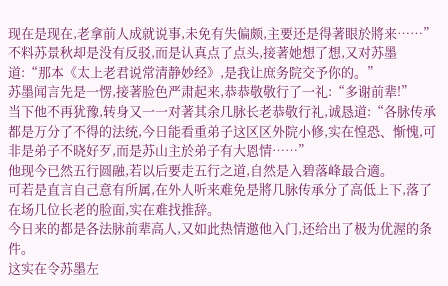现在是现在,老拿前人成就说事,未免有失偏颇,主要还是得著眼於將来……”
不料苏景秋却是没有反驳,而是认真点了点头,接著她想了想,又对苏墨道:“那本《太上老君说常清静妙经》,是我让庶务院交予你的。”
苏墨闻言先是一愣,接著脸色严肃起来,恭恭敬敬行了一礼:“多谢前辈!”
当下他不再犹豫,转身又一一对著其余几脉长老恭敬行礼,诚恳道:“各脉传承都是万分了不得的法统,今日能看重弟子这区区外院小修,实在惶恐、惭愧,可非是弟子不晓好歹,而是苏山主於弟子有大恩情……”
他现今已然五行圆融,若以后要走五行之道,自然是入碧落峰最合適。
可若是直言自己意有所属,在外人听来难免是將几脉传承分了高低上下,落了在场几位长老的脸面,实在难找推辞。
今日来的都是各法脉前辈高人,又如此热情邀他入门,还给出了极为优渥的条件。
这实在令苏墨左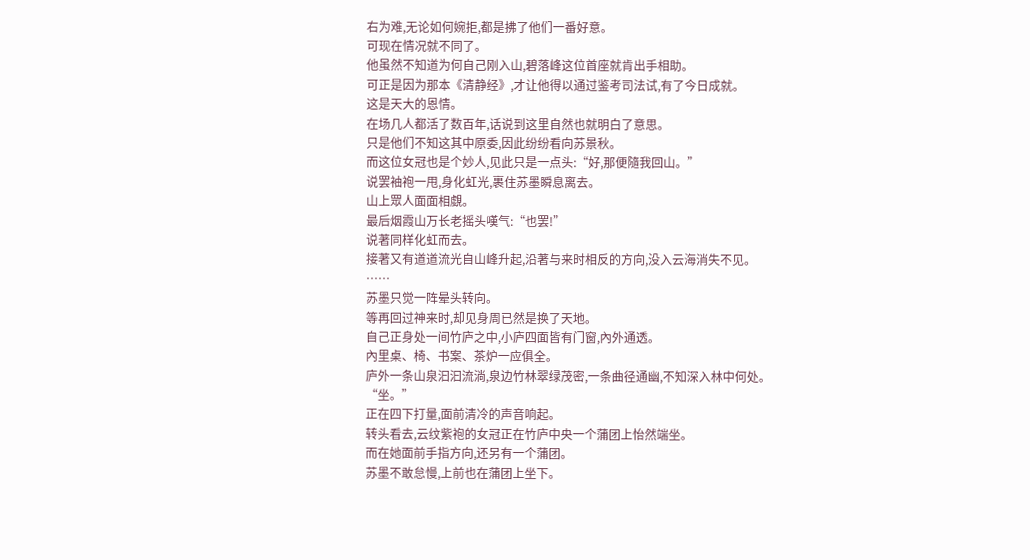右为难,无论如何婉拒,都是拂了他们一番好意。
可现在情况就不同了。
他虽然不知道为何自己刚入山,碧落峰这位首座就肯出手相助。
可正是因为那本《清静经》,才让他得以通过鉴考司法试,有了今日成就。
这是天大的恩情。
在场几人都活了数百年,话说到这里自然也就明白了意思。
只是他们不知这其中原委,因此纷纷看向苏景秋。
而这位女冠也是个妙人,见此只是一点头:“好,那便隨我回山。”
说罢袖袍一甩,身化虹光,裹住苏墨瞬息离去。
山上眾人面面相覷。
最后烟霞山万长老摇头嘆气:“也罢!”
说著同样化虹而去。
接著又有道道流光自山峰升起,沿著与来时相反的方向,没入云海消失不见。
……
苏墨只觉一阵晕头转向。
等再回过神来时,却见身周已然是换了天地。
自己正身处一间竹庐之中,小庐四面皆有门窗,內外通透。
內里桌、椅、书案、茶炉一应俱全。
庐外一条山泉汩汩流淌,泉边竹林翠绿茂密,一条曲径通幽,不知深入林中何处。
“坐。”
正在四下打量,面前清冷的声音响起。
转头看去,云纹紫袍的女冠正在竹庐中央一个蒲团上怡然端坐。
而在她面前手指方向,还另有一个蒲团。
苏墨不敢怠慢,上前也在蒲团上坐下。